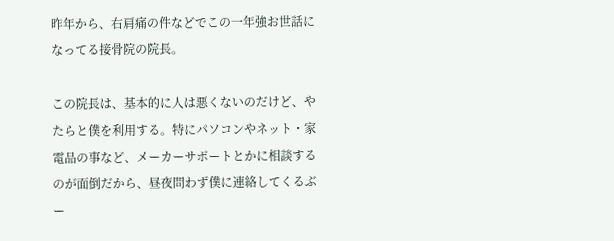昨年から、右肩痛の件などでこの一年強お世話になってる接骨院の院長。

この院長は、基本的に人は悪くないのだけど、やたらと僕を利用する。特にパソコンやネット・家電品の事など、メーカーサポートとかに相談するのが面倒だから、昼夜問わず僕に連絡してくるぶー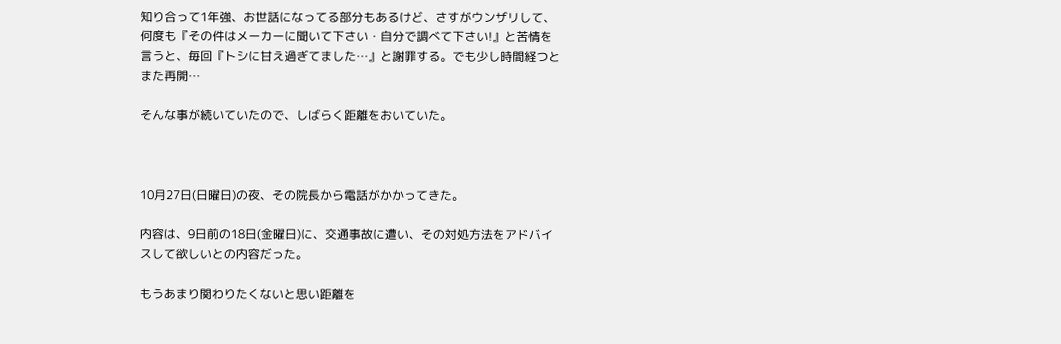知り合って1年強、お世話になってる部分もあるけど、さすがウンザリして、何度も『その件はメーカーに聞いて下さい・自分で調べて下さい!』と苦情を言うと、毎回『トシに甘え過ぎてました…』と謝罪する。でも少し時間経つとまた再開…

そんな事が続いていたので、しばらく距離をおいていた。



10月27日(日曜日)の夜、その院長から電話がかかってきた。

内容は、9日前の18日(金曜日)に、交通事故に遭い、その対処方法をアドバイスして欲しいとの内容だった。

もうあまり関わりたくないと思い距離を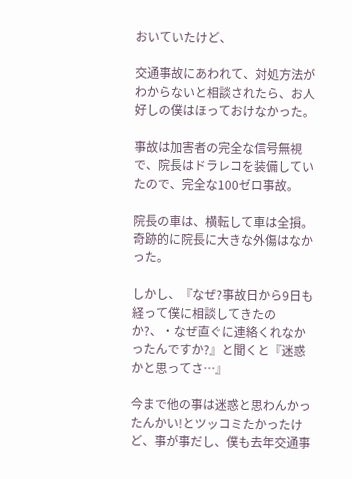おいていたけど、

交通事故にあわれて、対処方法がわからないと相談されたら、お人好しの僕はほっておけなかった。

事故は加害者の完全な信号無視で、院長はドラレコを装備していたので、完全な100ゼロ事故。

院長の車は、横転して車は全損。奇跡的に院長に大きな外傷はなかった。

しかし、『なぜ?事故日から9日も経って僕に相談してきたのか?、・なぜ直ぐに連絡くれなかったんですか?』と聞くと『迷惑かと思ってさ…』

今まで他の事は迷惑と思わんかったんかい!とツッコミたかったけど、事が事だし、僕も去年交通事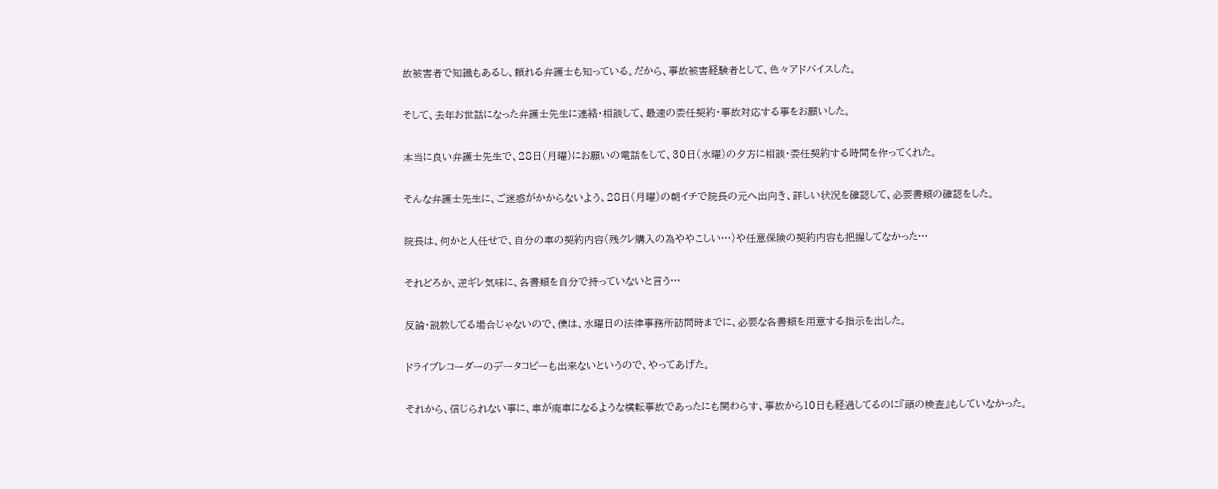故被害者で知識もあるし、頼れる弁護士も知っている。だから、事故被害経験者として、色々アドバイスした。

そして、去年お世話になった弁護士先生に連絡・相談して、最速の委任契約・事故対応する事をお願いした。

本当に良い弁護士先生で、28日(月曜)にお願いの電話をして、30日(水曜)の夕方に相談・委任契約する時間を作ってくれた。

そんな弁護士先生に、ご迷惑がかからないよう、28日(月曜)の朝イチで院長の元へ出向き、詳しい状況を確認して、必要書類の確認をした。

院長は、何かと人任せで、自分の車の契約内容(残クレ購入の為ややこしい…)や任意保険の契約内容も把握してなかった…

それどろか、逆ギレ気味に、各書類を自分で持っていないと言う…

反論・説教してる場合じゃないので、僕は、水曜日の法律事務所訪問時までに、必要な各書類を用意する指示を出した。

ドライブレコーダーのデータコピーも出来ないというので、やってあげた。

それから、信じられない事に、車が廃車になるような横転事故であったにも関わらす、事故から10日も経過してるのに『頭の検査』もしていなかった。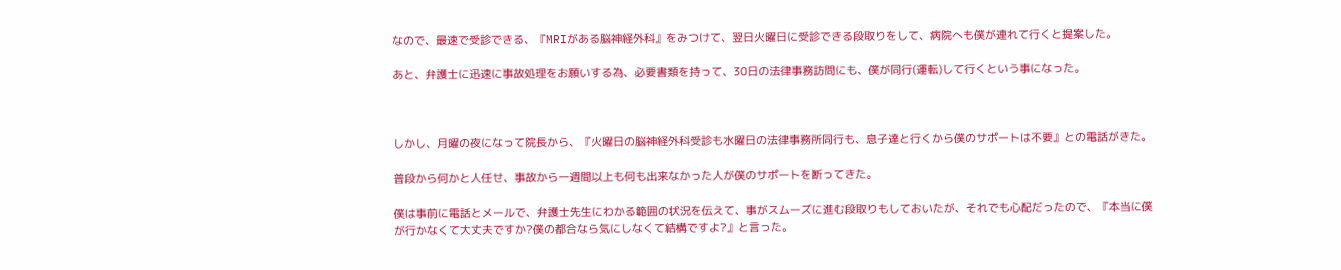なので、最速で受診できる、『MRIがある脳神経外科』をみつけて、翌日火曜日に受診できる段取りをして、病院へも僕が連れて行くと提案した。

あと、弁護士に迅速に事故処理をお願いする為、必要書類を持って、30日の法律事務訪問にも、僕が同行(運転)して行くという事になった。



しかし、月曜の夜になって院長から、『火曜日の脳神経外科受診も水曜日の法律事務所同行も、息子達と行くから僕のサポートは不要』との電話がきた。

普段から何かと人任せ、事故から一週間以上も何も出来なかった人が僕のサポートを断ってきた。

僕は事前に電話とメールで、弁護士先生にわかる範囲の状況を伝えて、事がスムーズに進む段取りもしておいたが、それでも心配だったので、『本当に僕が行かなくて大丈夫ですか?僕の都合なら気にしなくて結構ですよ?』と言った。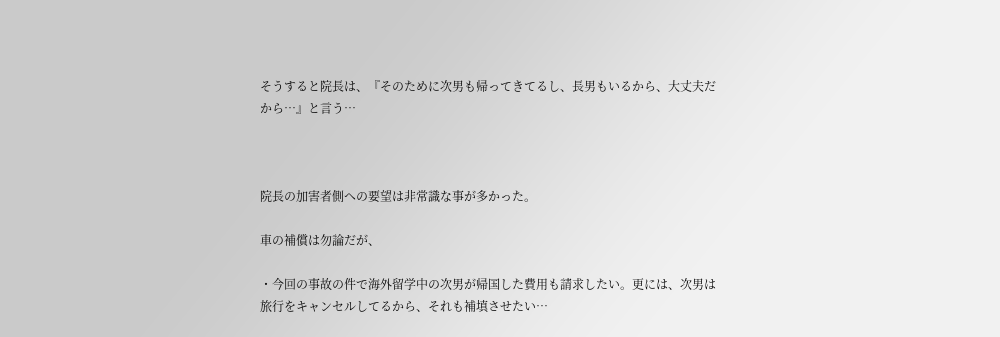そうすると院長は、『そのために次男も帰ってきてるし、長男もいるから、大丈夫だから…』と言う…



院長の加害者側への要望は非常識な事が多かった。

車の補償は勿論だが、

・今回の事故の件で海外留学中の次男が帰国した費用も請求したい。更には、次男は旅行をキャンセルしてるから、それも補填させたい…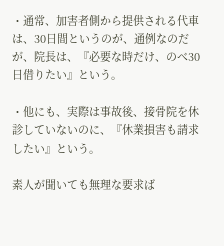・通常、加害者側から提供される代車は、30日間というのが、通例なのだが、院長は、『必要な時だけ、のべ30日借りたい』という。

・他にも、実際は事故後、接骨院を休診していないのに、『休業損害も請求したい』という。

素人が聞いても無理な要求ば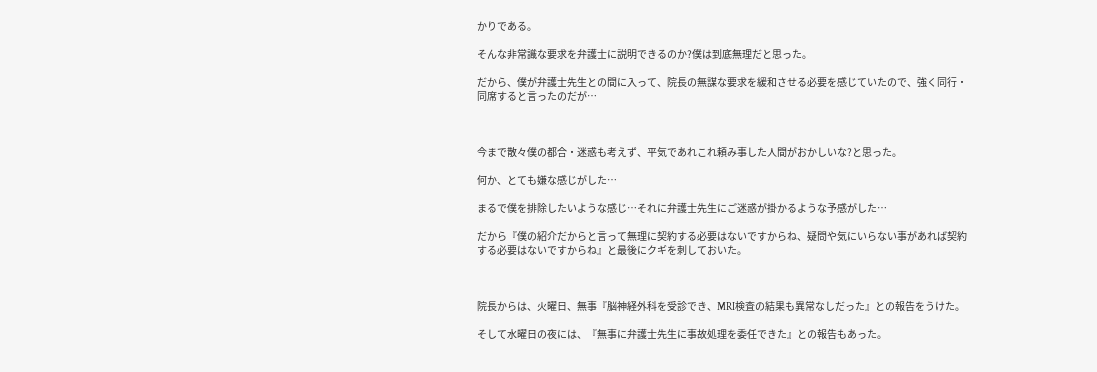かりである。

そんな非常識な要求を弁護士に説明できるのか?僕は到底無理だと思った。

だから、僕が弁護士先生との間に入って、院長の無謀な要求を緩和させる必要を感じていたので、強く同行・同席すると言ったのだが…



今まで散々僕の都合・迷惑も考えず、平気であれこれ頼み事した人間がおかしいな?と思った。

何か、とても嫌な感じがした…

まるで僕を排除したいような感じ…それに弁護士先生にご迷惑が掛かるような予感がした…

だから『僕の紹介だからと言って無理に契約する必要はないですからね、疑問や気にいらない事があれば契約する必要はないですからね』と最後にクギを刺しておいた。



院長からは、火曜日、無事『脳神経外科を受診でき、MRI検査の結果も異常なしだった』との報告をうけた。

そして水曜日の夜には、『無事に弁護士先生に事故処理を委任できた』との報告もあった。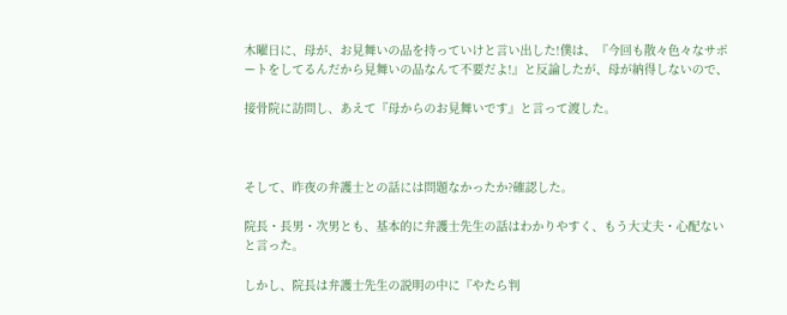木曜日に、母が、お見舞いの品を持っていけと言い出した!僕は、『今回も散々色々なサポートをしてるんだから見舞いの品なんて不要だよ!』と反論したが、母が納得しないので、

接骨院に訪問し、あえて『母からのお見舞いです』と言って渡した。



そして、昨夜の弁護士との話には問題なかったか?確認した。

院長・長男・次男とも、基本的に弁護士先生の話はわかりやすく、もう大丈夫・心配ないと言った。

しかし、院長は弁護士先生の説明の中に『やたら判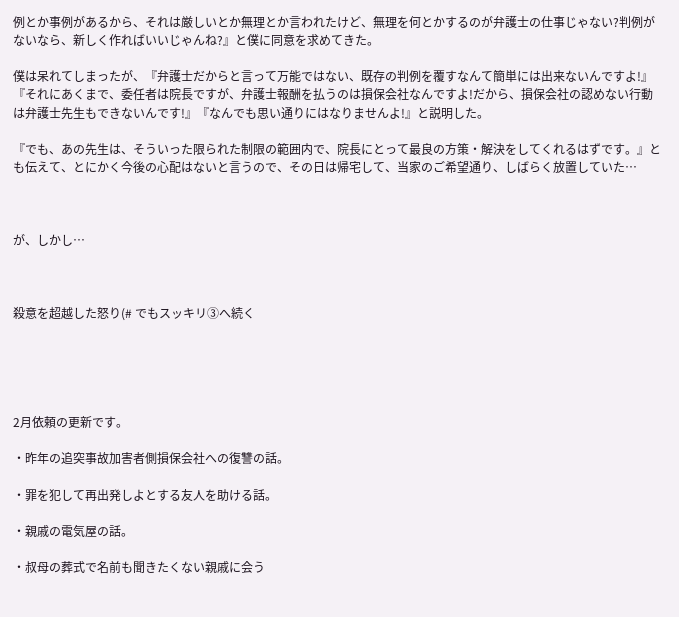例とか事例があるから、それは厳しいとか無理とか言われたけど、無理を何とかするのが弁護士の仕事じゃない?判例がないなら、新しく作ればいいじゃんね?』と僕に同意を求めてきた。

僕は呆れてしまったが、『弁護士だからと言って万能ではない、既存の判例を覆すなんて簡単には出来ないんですよ!』『それにあくまで、委任者は院長ですが、弁護士報酬を払うのは損保会社なんですよ!だから、損保会社の認めない行動は弁護士先生もできないんです!』『なんでも思い通りにはなりませんよ!』と説明した。

『でも、あの先生は、そういった限られた制限の範囲内で、院長にとって最良の方策・解決をしてくれるはずです。』とも伝えて、とにかく今後の心配はないと言うので、その日は帰宅して、当家のご希望通り、しばらく放置していた…



が、しかし…



殺意を超越した怒り(# でもスッキリ③へ続く





2月依頼の更新です。

・昨年の追突事故加害者側損保会社への復讐の話。

・罪を犯して再出発しよとする友人を助ける話。

・親戚の電気屋の話。

・叔母の葬式で名前も聞きたくない親戚に会う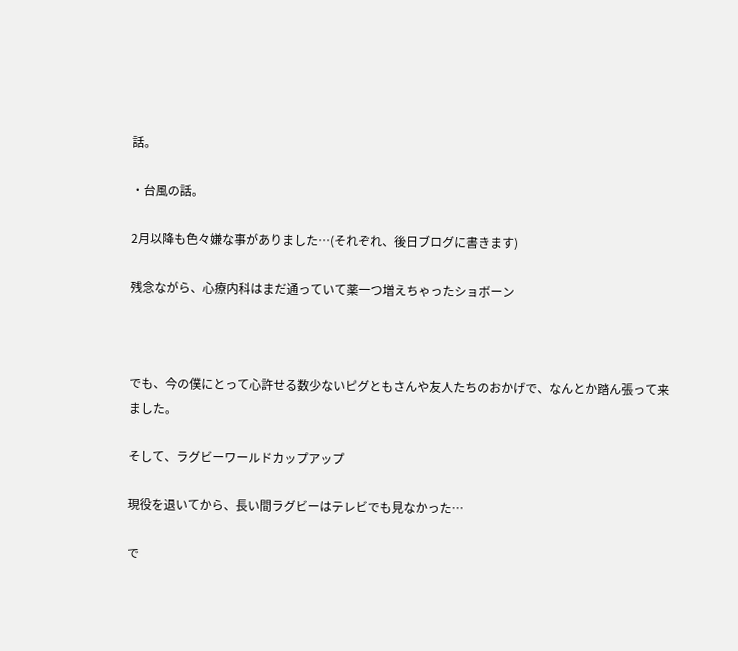話。

・台風の話。

2月以降も色々嫌な事がありました…(それぞれ、後日ブログに書きます)

残念ながら、心療内科はまだ通っていて薬一つ増えちゃったショボーン



でも、今の僕にとって心許せる数少ないピグともさんや友人たちのおかげで、なんとか踏ん張って来ました。

そして、ラグビーワールドカップアップ

現役を退いてから、長い間ラグビーはテレビでも見なかった…

で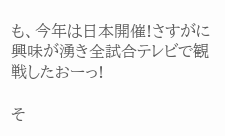も、今年は日本開催!さすがに興味が湧き全試合テレビで観戦したおーっ!

そ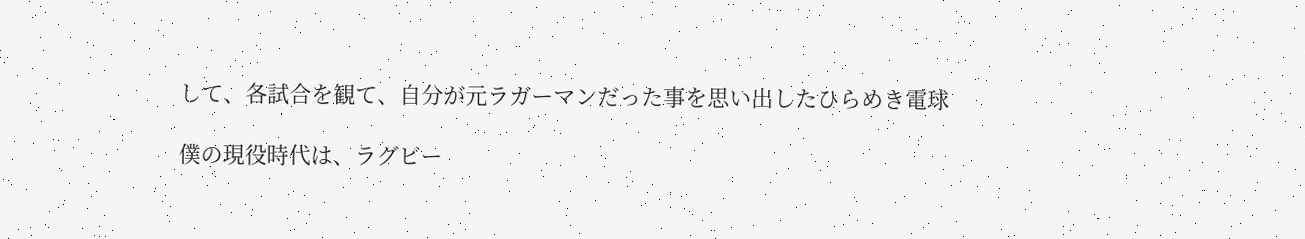して、各試合を観て、自分が元ラガーマンだった事を思い出したひらめき電球

僕の現役時代は、ラグビー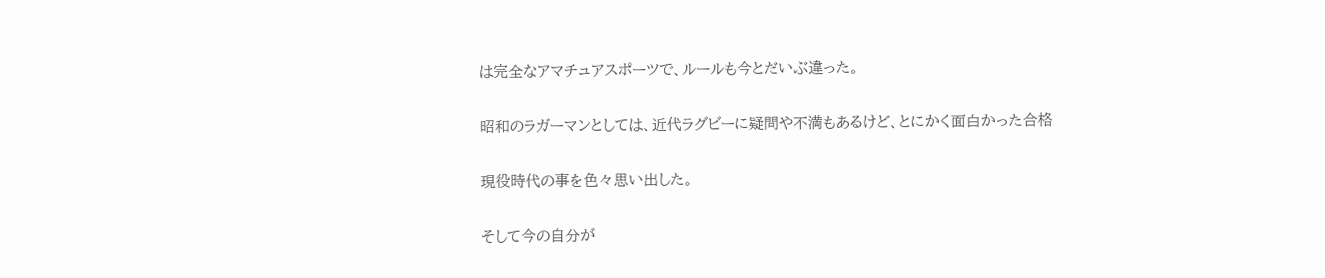は完全なアマチュアスポーツで、ルールも今とだいぶ違った。

昭和のラガーマンとしては、近代ラグビーに疑問や不満もあるけど、とにかく面白かった合格

現役時代の事を色々思い出した。

そして今の自分が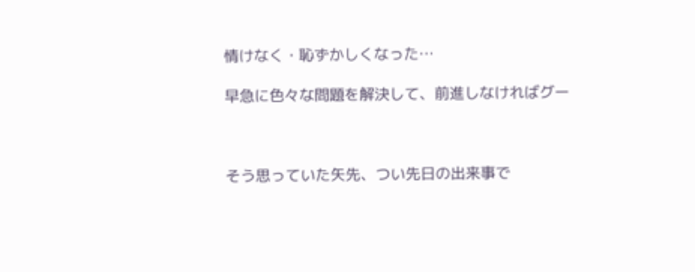情けなく・恥ずかしくなった…

早急に色々な問題を解決して、前進しなければグー



そう思っていた矢先、つい先日の出来事で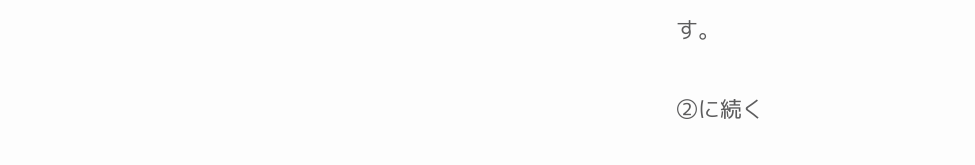す。

②に続く